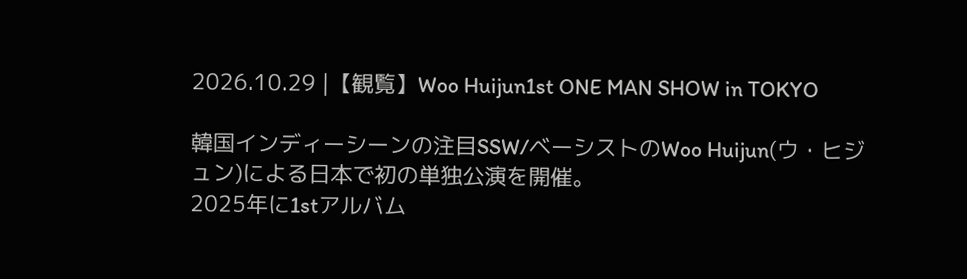2026.10.29 |【観覧】Woo Huijun1st ONE MAN SHOW in TOKYO

韓国インディーシーンの注目SSW/ベーシストのWoo Huijun(ウ・ヒジュン)による日本で初の単独公演を開催。
2025年に1stアルバム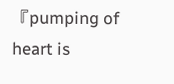『pumping of heart is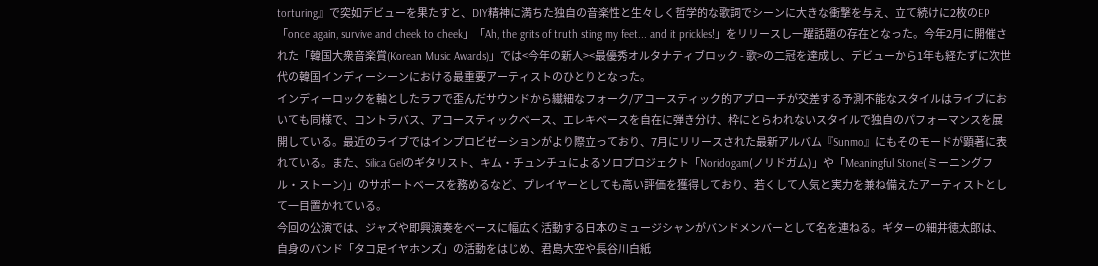torturing』で突如デビューを果たすと、DIY精神に満ちた独自の音楽性と生々しく哲学的な歌詞でシーンに大きな衝撃を与え、立て続けに2枚のEP「once again, survive and cheek to cheek」「Ah, the grits of truth sting my feet... and it prickles!」をリリースし一躍話題の存在となった。今年2月に開催された「韓国大衆音楽賞(Korean Music Awards)」では<今年の新人><最優秀オルタナティブロック - 歌>の二冠を達成し、デビューから1年も経たずに次世代の韓国インディーシーンにおける最重要アーティストのひとりとなった。
インディーロックを軸としたラフで歪んだサウンドから繊細なフォーク/アコースティック的アプローチが交差する予測不能なスタイルはライブにおいても同様で、コントラバス、アコースティックベース、エレキベースを自在に弾き分け、枠にとらわれないスタイルで独自のパフォーマンスを展開している。最近のライブではインプロビゼーションがより際立っており、7月にリリースされた最新アルバム『Sunmo』にもそのモードが顕著に表れている。また、Silica Gelのギタリスト、キム・チュンチュによるソロプロジェクト「Noridogam(ノリドガム)」や「Meaningful Stone(ミーニングフル・ストーン)」のサポートベースを務めるなど、プレイヤーとしても高い評価を獲得しており、若くして人気と実力を兼ね備えたアーティストとして一目置かれている。
今回の公演では、ジャズや即興演奏をベースに幅広く活動する日本のミュージシャンがバンドメンバーとして名を連ねる。ギターの細井徳太郎は、自身のバンド「タコ足イヤホンズ」の活動をはじめ、君島大空や長谷川白紙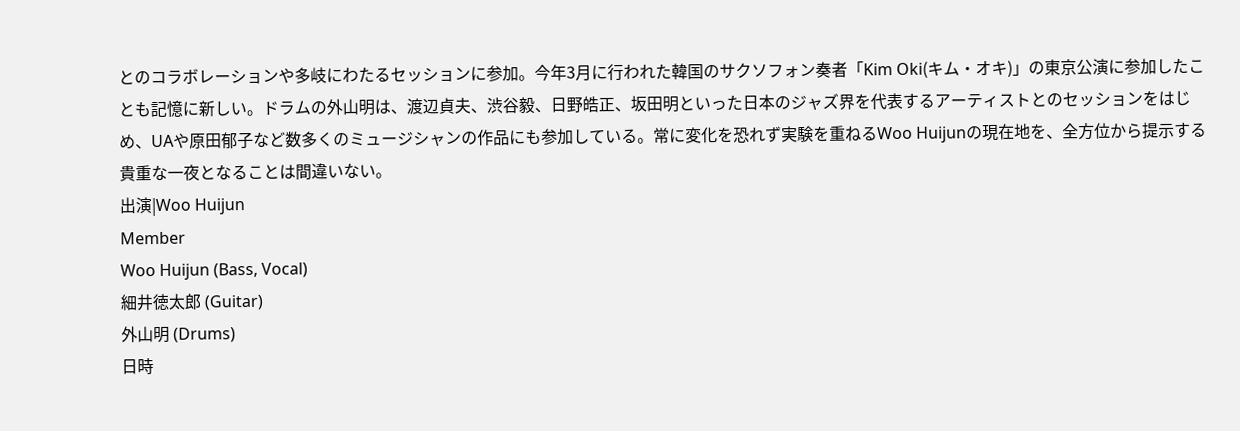とのコラボレーションや多岐にわたるセッションに参加。今年3月に行われた韓国のサクソフォン奏者「Kim Oki(キム・オキ)」の東京公演に参加したことも記憶に新しい。ドラムの外山明は、渡辺貞夫、渋谷毅、日野皓正、坂田明といった日本のジャズ界を代表するアーティストとのセッションをはじめ、UAや原田郁子など数多くのミュージシャンの作品にも参加している。常に変化を恐れず実験を重ねるWoo Huijunの現在地を、全方位から提示する貴重な一夜となることは間違いない。
出演|Woo Huijun
Member
Woo Huijun (Bass, Vocal)
細井徳太郎 (Guitar)
外山明 (Drums)
日時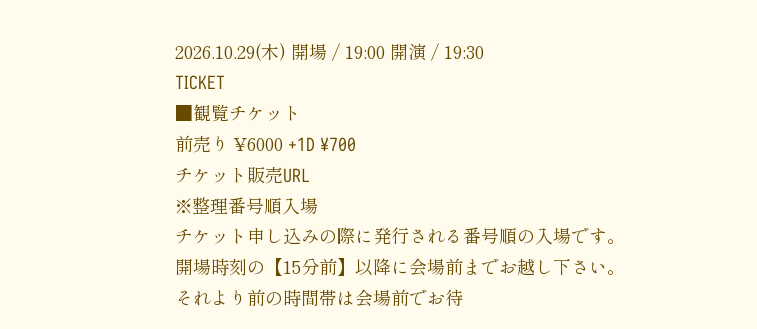2026.10.29(木) 開場 / 19:00 開演 / 19:30
TICKET
■観覧チケット
前売り ¥6000 +1D ¥700
チケット販売URL
※整理番号順入場
チケット申し込みの際に発行される番号順の入場です。
開場時刻の【15分前】以降に会場前までお越し下さい。それより前の時間帯は会場前でお待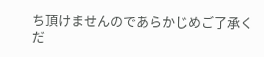ち頂けませんのであらかじめご了承くだ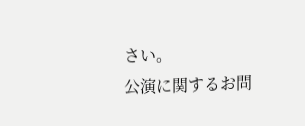さい。
公演に関するお問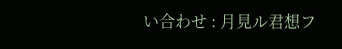い合わせ : 月見ル君想フ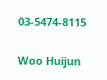03-5474-8115

Woo Huijun